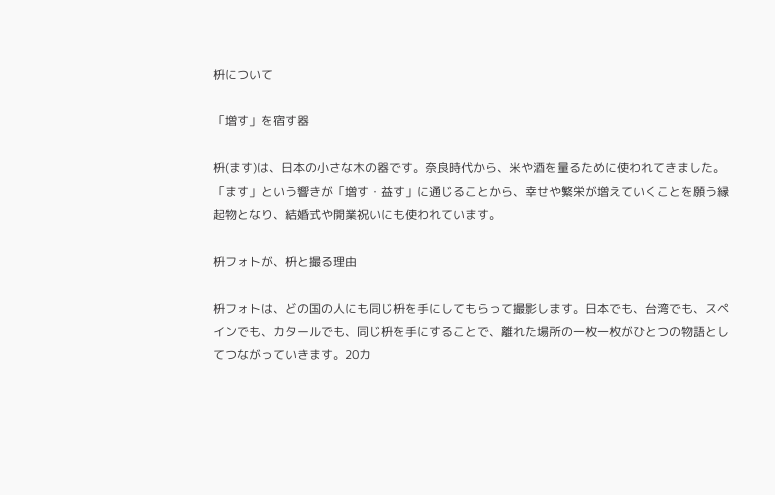枡について

「増す」を宿す器

枡(ます)は、日本の小さな木の器です。奈良時代から、米や酒を量るために使われてきました。「ます」という響きが「増す・益す」に通じることから、幸せや繁栄が増えていくことを願う縁起物となり、結婚式や開業祝いにも使われています。

枡フォトが、枡と撮る理由

枡フォトは、どの国の人にも同じ枡を手にしてもらって撮影します。日本でも、台湾でも、スペインでも、カタールでも、同じ枡を手にすることで、離れた場所の一枚一枚がひとつの物語としてつながっていきます。20カ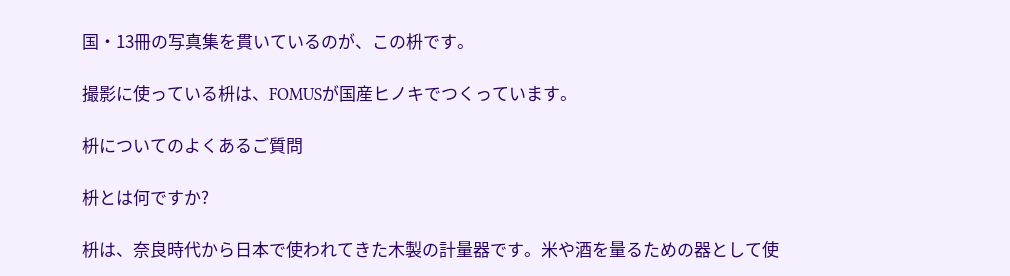国・13冊の写真集を貫いているのが、この枡です。

撮影に使っている枡は、FOMUSが国産ヒノキでつくっています。

枡についてのよくあるご質問

枡とは何ですか?

枡は、奈良時代から日本で使われてきた木製の計量器です。米や酒を量るための器として使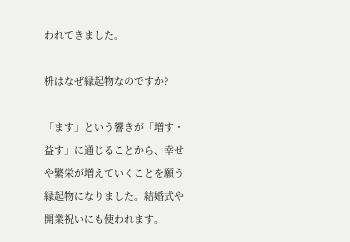われてきました。

枡はなぜ縁起物なのですか?

「ます」という響きが「増す・益す」に通じることから、幸せや繁栄が増えていくことを願う縁起物になりました。結婚式や開業祝いにも使われます。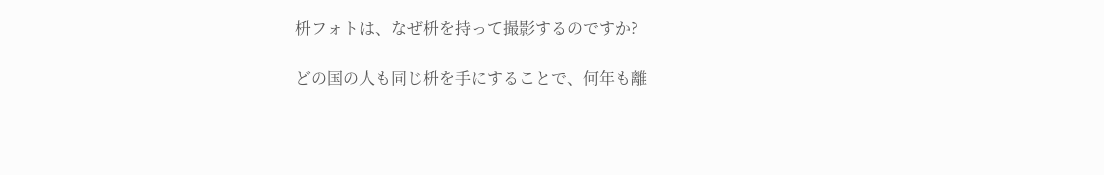枡フォトは、なぜ枡を持って撮影するのですか?

どの国の人も同じ枡を手にすることで、何年も離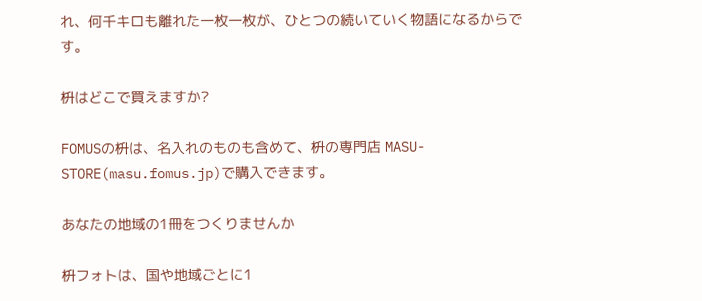れ、何千キロも離れた一枚一枚が、ひとつの続いていく物語になるからです。

枡はどこで買えますか?

FOMUSの枡は、名入れのものも含めて、枡の専門店 MASU-STORE(masu.fomus.jp)で購入できます。

あなたの地域の1冊をつくりませんか

枡フォトは、国や地域ごとに1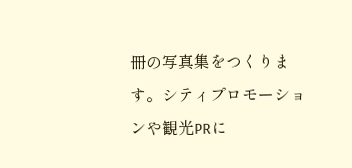冊の写真集をつくります。シティプロモーションや観光PRに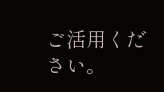ご活用ください。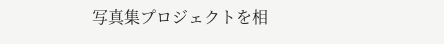写真集プロジェクトを相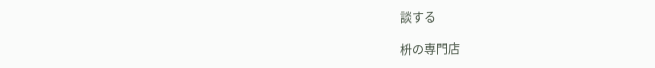談する

枡の専門店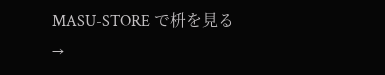MASU-STORE で枡を見る →